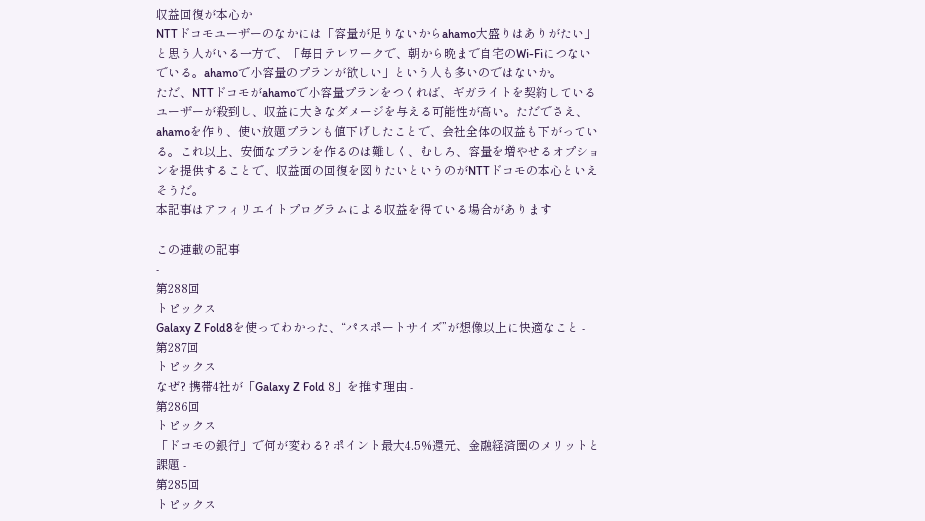収益回復が本心か
NTTドコモユーザーのなかには「容量が足りないからahamo大盛りはありがたい」と思う人がいる一方で、「毎日テレワークで、朝から晩まで自宅のWi-Fiにつないでいる。ahamoで小容量のプランが欲しい」という人も多いのではないか。
ただ、NTTドコモがahamoで小容量プランをつくれば、ギガライトを契約しているユーザーが殺到し、収益に大きなダメージを与える可能性が高い。ただでさえ、ahamoを作り、使い放題プランも値下げしたことで、会社全体の収益も下がっている。これ以上、安価なプランを作るのは難しく、むしろ、容量を増やせるオプションを提供することで、収益面の回復を図りたいというのがNTTドコモの本心といえそうだ。
本記事はアフィリエイトプログラムによる収益を得ている場合があります

この連載の記事
-
第288回
トピックス
Galaxy Z Fold8を使ってわかった、“パスポートサイズ”が想像以上に快適なこと -
第287回
トピックス
なぜ? 携帯4社が「Galaxy Z Fold 8」を推す理由 -
第286回
トピックス
「ドコモの銀行」で何が変わる? ポイント最大4.5%還元、金融経済圏のメリットと課題 -
第285回
トピックス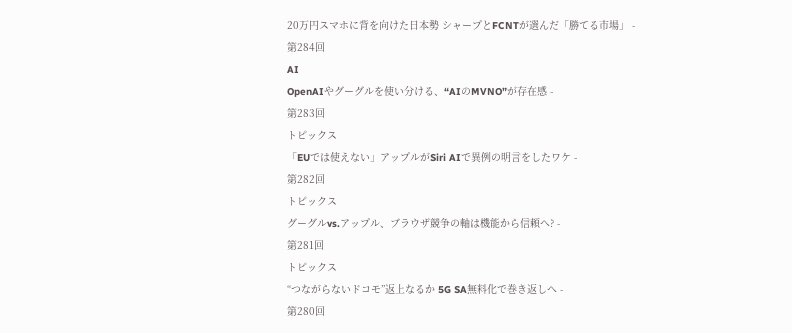20万円スマホに背を向けた日本勢 シャープとFCNTが選んだ「勝てる市場」 -
第284回
AI
OpenAIやグーグルを使い分ける、“AIのMVNO”が存在感 -
第283回
トピックス
「EUでは使えない」アップルがSiri AIで異例の明言をしたワケ -
第282回
トピックス
グーグルvs.アップル、ブラウザ競争の軸は機能から信頼へ? -
第281回
トピックス
“つながらないドコモ”返上なるか 5G SA無料化で巻き返しへ -
第280回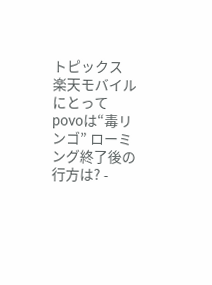トピックス
楽天モバイルにとってpovoは“毒リンゴ” ローミング終了後の行方は? -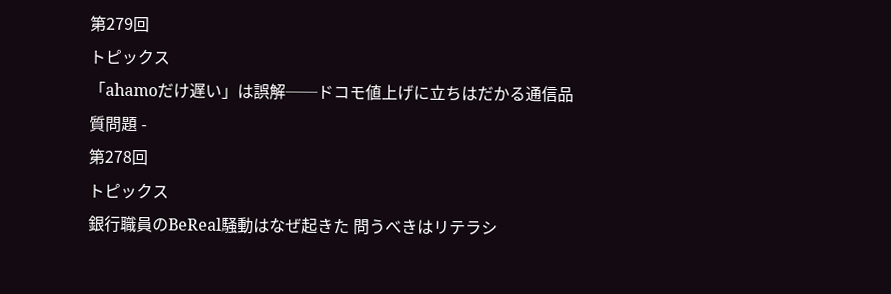第279回
トピックス
「ahamoだけ遅い」は誤解──ドコモ値上げに立ちはだかる通信品質問題 -
第278回
トピックス
銀行職員のBeReal騒動はなぜ起きた 問うべきはリテラシ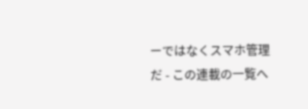ーではなくスマホ管理だ - この連載の一覧へ